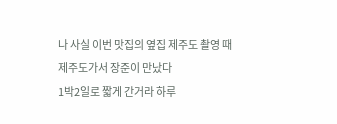나 사실 이번 맛집의 옆집 제주도 촬영 때 제주도가서 장준이 만났다
1박2일로 짧게 간거라 하루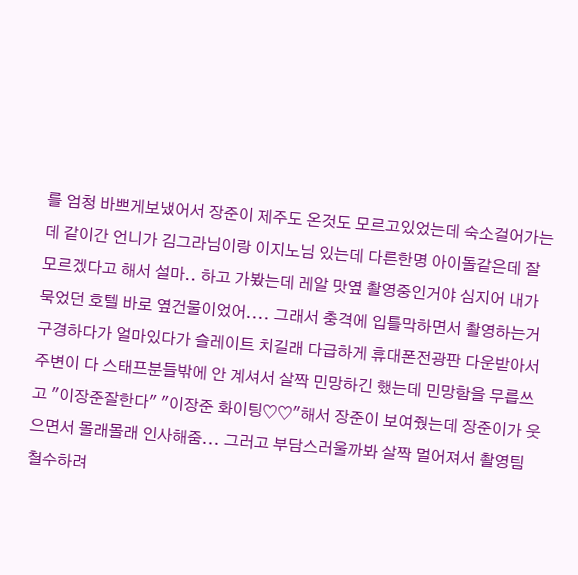를 엄청 바쁘게보냈어서 장준이 제주도 온것도 모르고있었는데 숙소걸어가는데 같이간 언니가 김그라님이랑 이지노님 있는데 다른한명 아이돌같은데 잘 모르겠다고 해서 설마.. 하고 가봤는데 레알 맛옆 촬영중인거야 심지어 내가 묵었던 호텔 바로 옆건물이었어.... 그래서 충격에 입틀막하면서 촬영하는거 구경하다가 얼마있다가 슬레이트 치길래 다급하게 휴대폰전광판 다운받아서 주변이 다 스태프분들밖에 안 계셔서 살짝 민망하긴 했는데 민망함을 무릅쓰고 "이장준잘한다" "이장준 화이팅♡♡"해서 장준이 보여줬는데 장준이가 웃으면서 몰래몰래 인사해줌... 그러고 부담스러울까봐 살짝 멀어져서 촬영팀 철수하려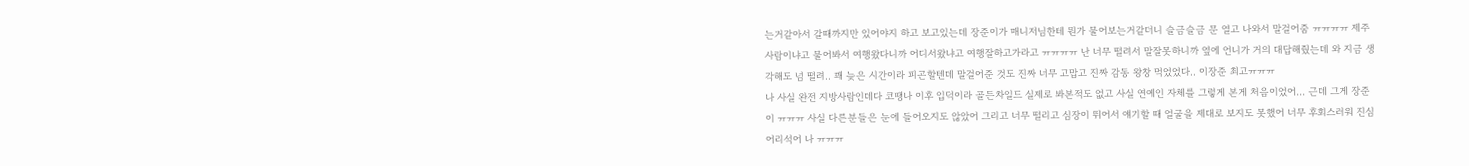는거같아서 갈때까지만 있어야지 하고 보고있는데 장준이가 매니저님한테 뭔가 물어보는거같더니 슬금슬금 문 열고 나와서 말걸어줌 ㅠㅠㅠㅠ 제주사람이냐고 물어봐서 여행왔다니까 어디서왔냐고 여행잘하고가라고 ㅠㅠㅠㅠ 난 너무 떨려서 말잘못하니까 옆에 언니가 거의 대답해줬는데 와 지금 생각해도 넘 떨려.. 꽤 늦은 시간이라 피곤할텐데 말걸어준 것도 진짜 너무 고맙고 진짜 감동 왕창 먹었었다.. 이장준 최고ㅠㅠㅠ
나 사실 완전 지방사람인데다 코땡나 이후 입덕이라 골든차일드 실제로 봐본적도 없고 사실 연예인 자체를 그렇게 본게 처음이었어... 근데 그게 장준이 ㅠㅠㅠ 사실 다른분들은 눈에 들어오지도 않았어 그리고 너무 떨리고 심장이 뛰어서 얘기할 때 얼굴을 제대로 보지도 못했어 너무 후회스러워 진심 어리석어 나 ㅠㅠㅠ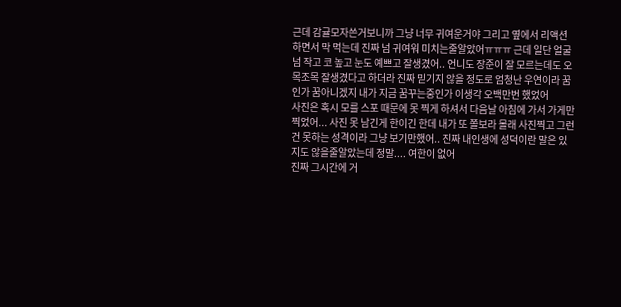근데 감귤모자쓴거보니까 그냥 너무 귀여운거야 그리고 옆에서 리액션하면서 막 먹는데 진짜 넘 귀여워 미치는줄알았어ㅠㅠㅠ 근데 일단 얼굴 넘 작고 코 높고 눈도 예쁘고 잘생겼어.. 언니도 장준이 잘 모르는데도 오목조목 잘생겼다고 하더라 진짜 믿기지 않을 정도로 엄청난 우연이라 꿈인가 꿈아니겠지 내가 지금 꿈꾸는중인가 이생각 오백만번 했었어
사진은 혹시 모를 스포 때문에 못 찍게 하셔서 다음날 아침에 가서 가게만 찍었어... 사진 못 남긴게 한이긴 한데 내가 또 쫄보라 몰래 사진찍고 그런건 못하는 성격이라 그냥 보기만했어.. 진짜 내인생에 성덕이란 말은 있지도 않을줄알았는데 정말.... 여한이 없어
진짜 그시간에 거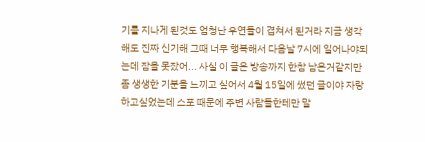기를 지나게 된것도 엄청난 우연들이 겹쳐서 된거라 지금 생각해도 진짜 신기해 그때 너무 행복해서 다음날 7시에 일어나야되는데 잠을 못잤어... 사실 이 글은 방송까지 한참 남은거같지만 좀 생생한 기분을 느끼고 싶어서 4월 15일에 썼던 글이야 자랑하고싶었는데 스포 때문에 주변 사람들한테만 말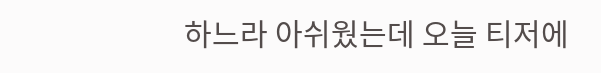하느라 아쉬웠는데 오늘 티저에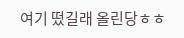여기 떴길래 올린당ㅎㅎ